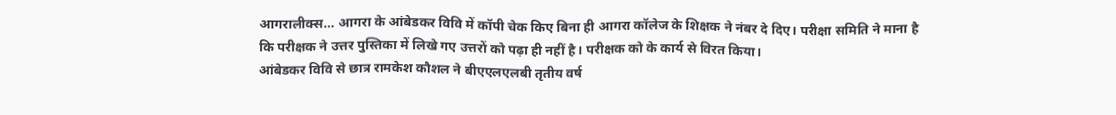आगरालीक्स… आगरा के आंबेडकर विवि में कॉपी चेक किए बिना ही आगरा कॉलेज के शिक्षक ने नंबर दे दिए। परीक्षा समिति ने माना है कि परीक्षक ने उत्तर पुस्तिका में लिखे गए उत्तरों को पढ़ा ही नहीं है। परीक्षक को के कार्य से विरत किया।
आंबेडकर विवि से छात्र रामकेश कौशल ने बीएएलएलबी तृतीय वर्ष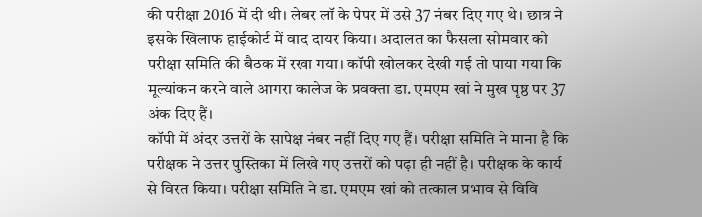की परीक्षा 2016 में दी थी। लेबर लॉ के पेपर में उसे 37 नंबर दिए गए थे। छात्र ने इसके खिलाफ हाईकोर्ट में वाद दायर किया। अदालत का फैसला सोमवार को परीक्षा समिति की बैठक में रखा गया। कॉपी खोलकर देखी गई तो पाया गया कि मूल्यांकन करने वाले आगरा कालेज के प्रवक्ता डा. एमएम खां ने मुख पृष्ठ पर 37 अंक दिए हैं।
कॉपी में अंदर उत्तरों के सापेक्ष नंबर नहीं दिए गए हैं। परीक्षा समिति ने माना है कि परीक्षक ने उत्तर पुस्तिका में लिखे गए उत्तरों को पढ़ा ही नहीं है। परीक्षक के कार्य से विरत किया। परीक्षा समिति ने डा. एमएम खां को तत्काल प्रभाव से विवि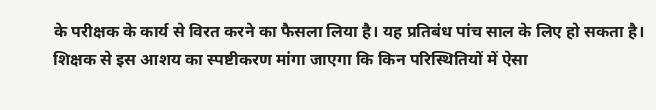के परीक्षक के कार्य से विरत करने का फैसला लिया है। यह प्रतिबंध पांच साल के लिए हो सकता है। शिक्षक से इस आशय का स्पष्टीकरण मांगा जाएगा कि किन परिस्थितियों में ऐसा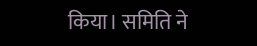किया। समिति ने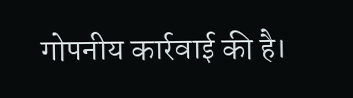गोपनीय कार्रवाई की है।